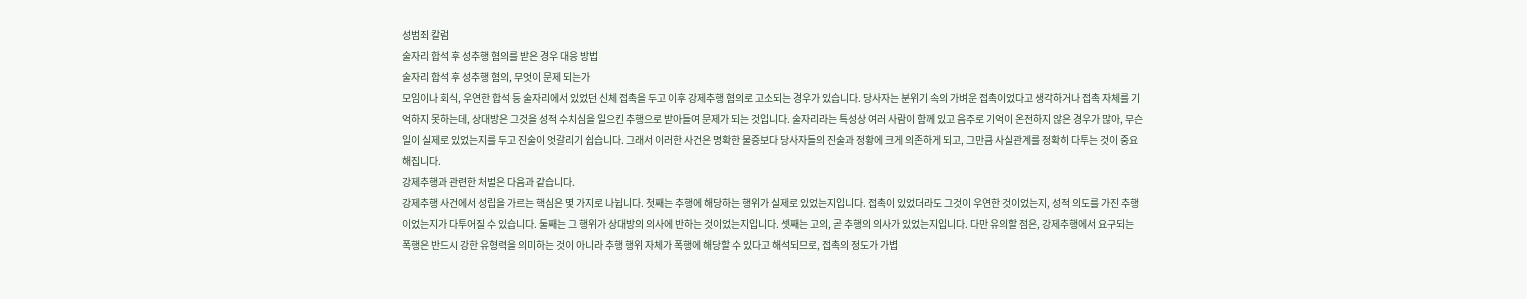성범죄 칼럼
술자리 합석 후 성추행 혐의를 받은 경우 대응 방법
술자리 합석 후 성추행 혐의, 무엇이 문제 되는가
모임이나 회식, 우연한 합석 등 술자리에서 있었던 신체 접촉을 두고 이후 강제추행 혐의로 고소되는 경우가 있습니다. 당사자는 분위기 속의 가벼운 접촉이었다고 생각하거나 접촉 자체를 기억하지 못하는데, 상대방은 그것을 성적 수치심을 일으킨 추행으로 받아들여 문제가 되는 것입니다. 술자리라는 특성상 여러 사람이 함께 있고 음주로 기억이 온전하지 않은 경우가 많아, 무슨 일이 실제로 있었는지를 두고 진술이 엇갈리기 쉽습니다. 그래서 이러한 사건은 명확한 물증보다 당사자들의 진술과 정황에 크게 의존하게 되고, 그만큼 사실관계를 정확히 다투는 것이 중요해집니다.
강제추행과 관련한 처벌은 다음과 같습니다.
강제추행 사건에서 성립을 가르는 핵심은 몇 가지로 나뉩니다. 첫째는 추행에 해당하는 행위가 실제로 있었는지입니다. 접촉이 있었더라도 그것이 우연한 것이었는지, 성적 의도를 가진 추행이었는지가 다투어질 수 있습니다. 둘째는 그 행위가 상대방의 의사에 반하는 것이었는지입니다. 셋째는 고의, 곧 추행의 의사가 있었는지입니다. 다만 유의할 점은, 강제추행에서 요구되는 폭행은 반드시 강한 유형력을 의미하는 것이 아니라 추행 행위 자체가 폭행에 해당할 수 있다고 해석되므로, 접촉의 정도가 가볍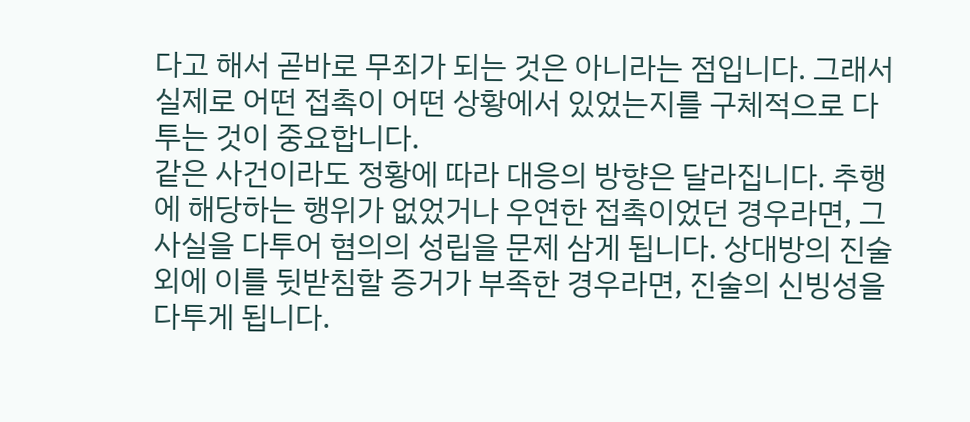다고 해서 곧바로 무죄가 되는 것은 아니라는 점입니다. 그래서 실제로 어떤 접촉이 어떤 상황에서 있었는지를 구체적으로 다투는 것이 중요합니다.
같은 사건이라도 정황에 따라 대응의 방향은 달라집니다. 추행에 해당하는 행위가 없었거나 우연한 접촉이었던 경우라면, 그 사실을 다투어 혐의의 성립을 문제 삼게 됩니다. 상대방의 진술 외에 이를 뒷받침할 증거가 부족한 경우라면, 진술의 신빙성을 다투게 됩니다.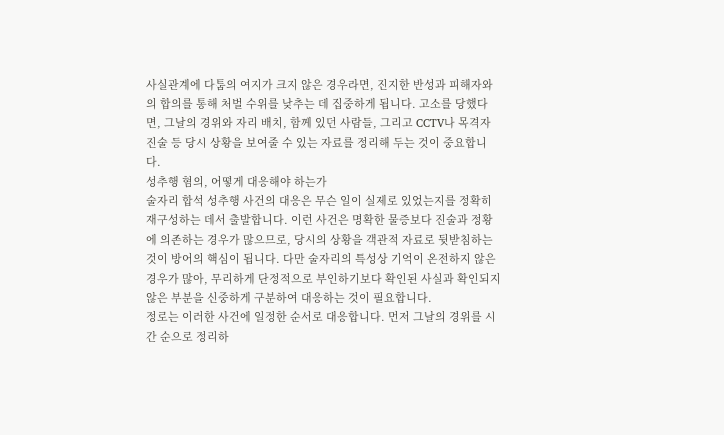사실관계에 다툼의 여지가 크지 않은 경우라면, 진지한 반성과 피해자와의 합의를 통해 처벌 수위를 낮추는 데 집중하게 됩니다. 고소를 당했다면, 그날의 경위와 자리 배치, 함께 있던 사람들, 그리고 CCTV나 목격자 진술 등 당시 상황을 보여줄 수 있는 자료를 정리해 두는 것이 중요합니다.
성추행 혐의, 어떻게 대응해야 하는가
술자리 합석 성추행 사건의 대응은 무슨 일이 실제로 있었는지를 정확히 재구성하는 데서 출발합니다. 이런 사건은 명확한 물증보다 진술과 정황에 의존하는 경우가 많으므로, 당시의 상황을 객관적 자료로 뒷받침하는 것이 방어의 핵심이 됩니다. 다만 술자리의 특성상 기억이 온전하지 않은 경우가 많아, 무리하게 단정적으로 부인하기보다 확인된 사실과 확인되지 않은 부분을 신중하게 구분하여 대응하는 것이 필요합니다.
정로는 이러한 사건에 일정한 순서로 대응합니다. 먼저 그날의 경위를 시간 순으로 정리하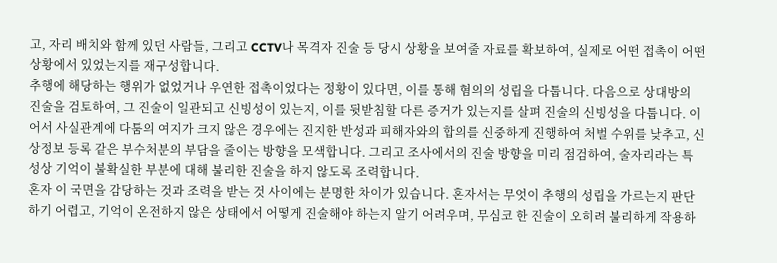고, 자리 배치와 함께 있던 사람들, 그리고 CCTV나 목격자 진술 등 당시 상황을 보여줄 자료를 확보하여, 실제로 어떤 접촉이 어떤 상황에서 있었는지를 재구성합니다.
추행에 해당하는 행위가 없었거나 우연한 접촉이었다는 정황이 있다면, 이를 통해 혐의의 성립을 다툽니다. 다음으로 상대방의 진술을 검토하여, 그 진술이 일관되고 신빙성이 있는지, 이를 뒷받침할 다른 증거가 있는지를 살펴 진술의 신빙성을 다툽니다. 이어서 사실관계에 다툼의 여지가 크지 않은 경우에는 진지한 반성과 피해자와의 합의를 신중하게 진행하여 처벌 수위를 낮추고, 신상정보 등록 같은 부수처분의 부담을 줄이는 방향을 모색합니다. 그리고 조사에서의 진술 방향을 미리 점검하여, 술자리라는 특성상 기억이 불확실한 부분에 대해 불리한 진술을 하지 않도록 조력합니다.
혼자 이 국면을 감당하는 것과 조력을 받는 것 사이에는 분명한 차이가 있습니다. 혼자서는 무엇이 추행의 성립을 가르는지 판단하기 어렵고, 기억이 온전하지 않은 상태에서 어떻게 진술해야 하는지 알기 어려우며, 무심코 한 진술이 오히려 불리하게 작용하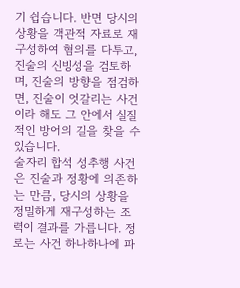기 쉽습니다. 반면 당시의 상황을 객관적 자료로 재구성하여 혐의를 다투고, 진술의 신빙성을 검토하며, 진술의 방향을 점검하면, 진술이 엇갈리는 사건이라 해도 그 안에서 실질적인 방어의 길을 찾을 수 있습니다.
술자리 합석 성추행 사건은 진술과 정황에 의존하는 만큼, 당시의 상황을 정밀하게 재구성하는 조력이 결과를 가릅니다. 정로는 사건 하나하나에 파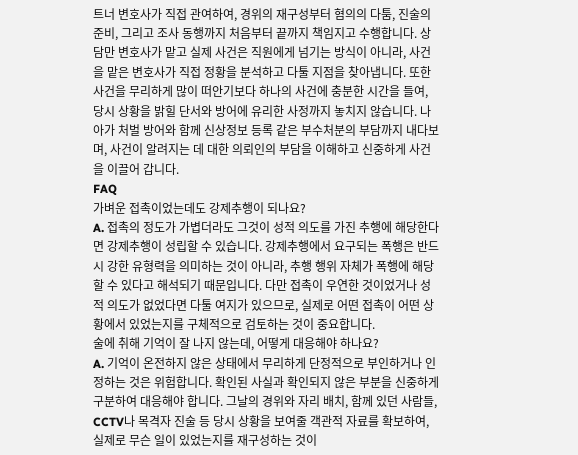트너 변호사가 직접 관여하여, 경위의 재구성부터 혐의의 다툼, 진술의 준비, 그리고 조사 동행까지 처음부터 끝까지 책임지고 수행합니다. 상담만 변호사가 맡고 실제 사건은 직원에게 넘기는 방식이 아니라, 사건을 맡은 변호사가 직접 정황을 분석하고 다툴 지점을 찾아냅니다. 또한 사건을 무리하게 많이 떠안기보다 하나의 사건에 충분한 시간을 들여, 당시 상황을 밝힐 단서와 방어에 유리한 사정까지 놓치지 않습니다. 나아가 처벌 방어와 함께 신상정보 등록 같은 부수처분의 부담까지 내다보며, 사건이 알려지는 데 대한 의뢰인의 부담을 이해하고 신중하게 사건을 이끌어 갑니다.
FAQ
가벼운 접촉이었는데도 강제추행이 되나요?
A. 접촉의 정도가 가볍더라도 그것이 성적 의도를 가진 추행에 해당한다면 강제추행이 성립할 수 있습니다. 강제추행에서 요구되는 폭행은 반드시 강한 유형력을 의미하는 것이 아니라, 추행 행위 자체가 폭행에 해당할 수 있다고 해석되기 때문입니다. 다만 접촉이 우연한 것이었거나 성적 의도가 없었다면 다툴 여지가 있으므로, 실제로 어떤 접촉이 어떤 상황에서 있었는지를 구체적으로 검토하는 것이 중요합니다.
술에 취해 기억이 잘 나지 않는데, 어떻게 대응해야 하나요?
A. 기억이 온전하지 않은 상태에서 무리하게 단정적으로 부인하거나 인정하는 것은 위험합니다. 확인된 사실과 확인되지 않은 부분을 신중하게 구분하여 대응해야 합니다. 그날의 경위와 자리 배치, 함께 있던 사람들, CCTV나 목격자 진술 등 당시 상황을 보여줄 객관적 자료를 확보하여, 실제로 무슨 일이 있었는지를 재구성하는 것이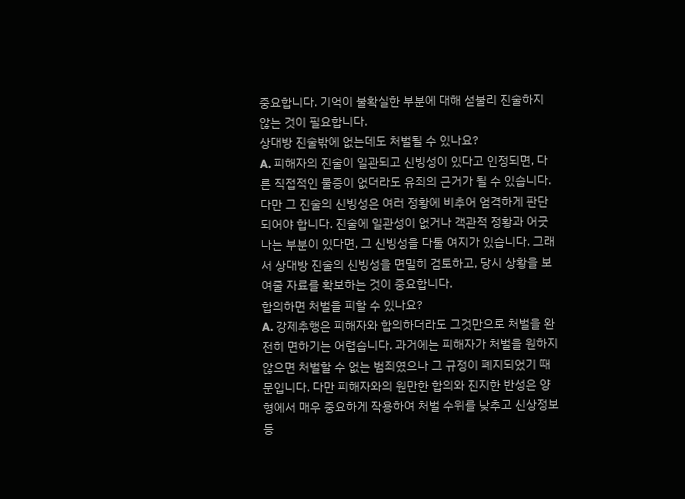중요합니다. 기억이 불확실한 부분에 대해 섣불리 진술하지 않는 것이 필요합니다.
상대방 진술밖에 없는데도 처벌될 수 있나요?
A. 피해자의 진술이 일관되고 신빙성이 있다고 인정되면, 다른 직접적인 물증이 없더라도 유죄의 근거가 될 수 있습니다. 다만 그 진술의 신빙성은 여러 정황에 비추어 엄격하게 판단되어야 합니다. 진술에 일관성이 없거나 객관적 정황과 어긋나는 부분이 있다면, 그 신빙성을 다툴 여지가 있습니다. 그래서 상대방 진술의 신빙성을 면밀히 검토하고, 당시 상황을 보여줄 자료를 확보하는 것이 중요합니다.
합의하면 처벌을 피할 수 있나요?
A. 강제추행은 피해자와 합의하더라도 그것만으로 처벌을 완전히 면하기는 어렵습니다. 과거에는 피해자가 처벌을 원하지 않으면 처벌할 수 없는 범죄였으나 그 규정이 폐지되었기 때문입니다. 다만 피해자와의 원만한 합의와 진지한 반성은 양형에서 매우 중요하게 작용하여 처벌 수위를 낮추고 신상정보 등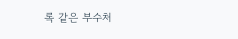록 같은 부수처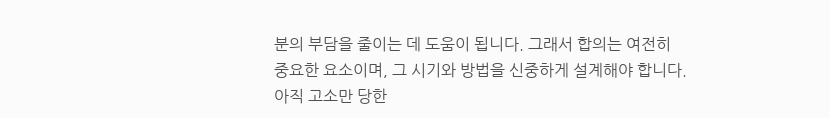분의 부담을 줄이는 데 도움이 됩니다. 그래서 합의는 여전히 중요한 요소이며, 그 시기와 방법을 신중하게 설계해야 합니다.
아직 고소만 당한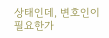상태인데, 변호인이 필요한가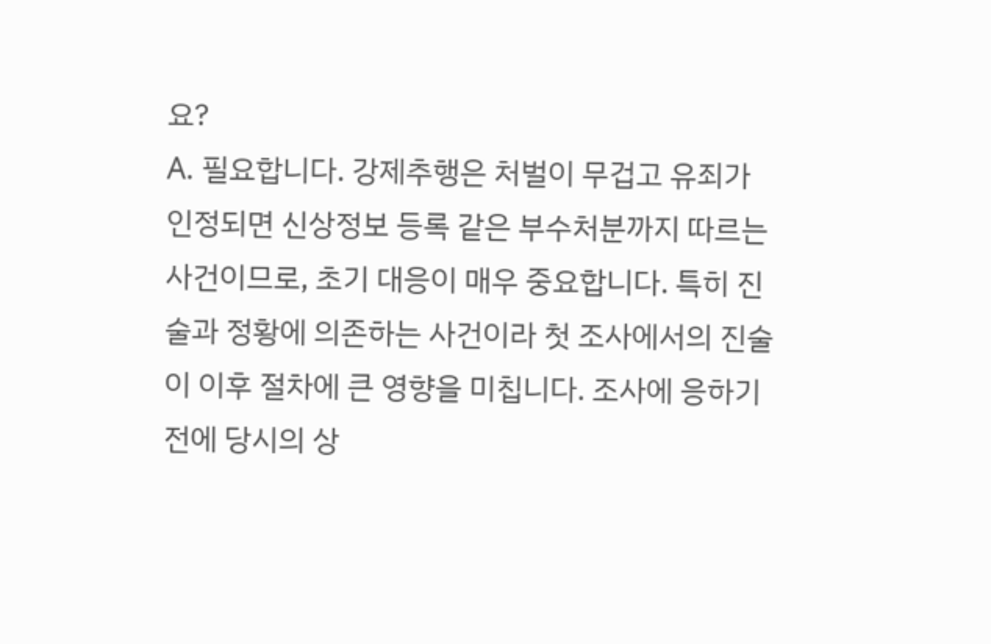요?
A. 필요합니다. 강제추행은 처벌이 무겁고 유죄가 인정되면 신상정보 등록 같은 부수처분까지 따르는 사건이므로, 초기 대응이 매우 중요합니다. 특히 진술과 정황에 의존하는 사건이라 첫 조사에서의 진술이 이후 절차에 큰 영향을 미칩니다. 조사에 응하기 전에 당시의 상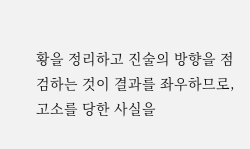황을 정리하고 진술의 방향을 점검하는 것이 결과를 좌우하므로, 고소를 당한 사실을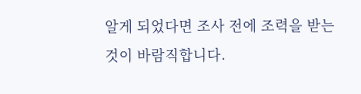알게 되었다면 조사 전에 조력을 받는 것이 바람직합니다.